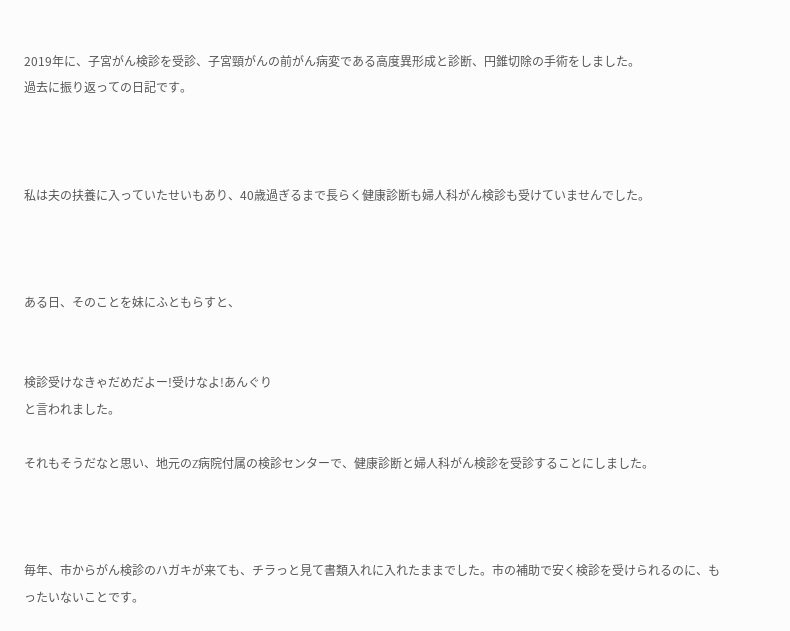2019年に、子宮がん検診を受診、子宮頸がんの前がん病変である高度異形成と診断、円錐切除の手術をしました。
過去に振り返っての日記です。



私は夫の扶養に入っていたせいもあり、40歳過ぎるまで長らく健康診断も婦人科がん検診も受けていませんでした。



ある日、そのことを妹にふともらすと、


検診受けなきゃだめだよー!受けなよ!あんぐり
と言われました。

それもそうだなと思い、地元のZ病院付属の検診センターで、健康診断と婦人科がん検診を受診することにしました。



毎年、市からがん検診のハガキが来ても、チラっと見て書類入れに入れたままでした。市の補助で安く検診を受けられるのに、もったいないことです。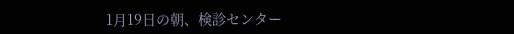1月19日の朝、検診センター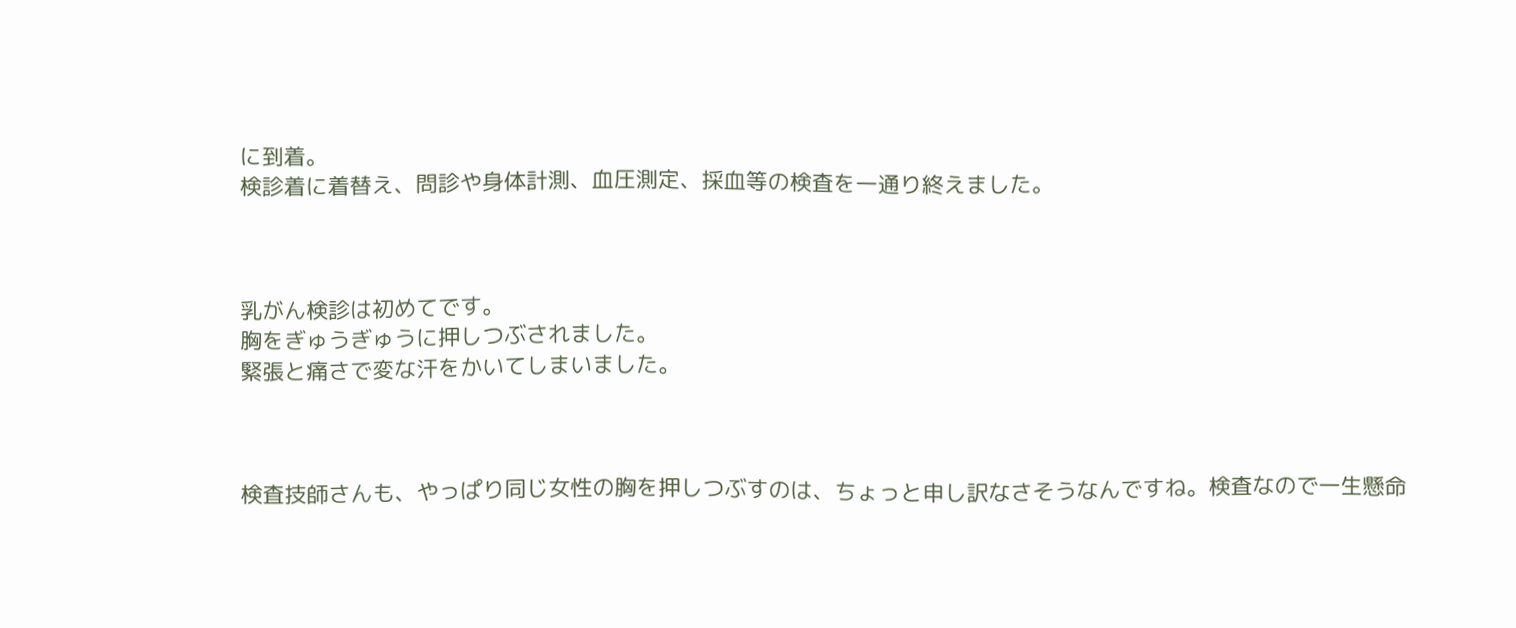に到着。
検診着に着替え、問診や身体計測、血圧測定、採血等の検査を一通り終えました。



乳がん検診は初めてです。
胸をぎゅうぎゅうに押しつぶされました。
緊張と痛さで変な汗をかいてしまいました。



検査技師さんも、やっぱり同じ女性の胸を押しつぶすのは、ちょっと申し訳なさそうなんですね。検査なので一生懸命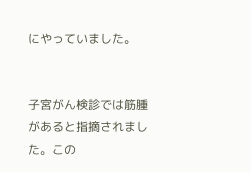にやっていました。


子宮がん検診では筋腫があると指摘されました。この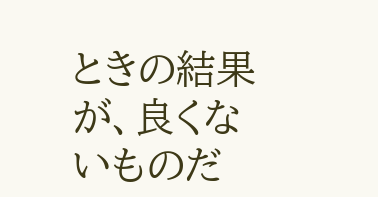ときの結果が、良くないものだ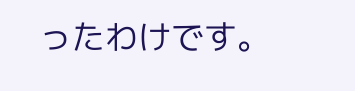ったわけです。